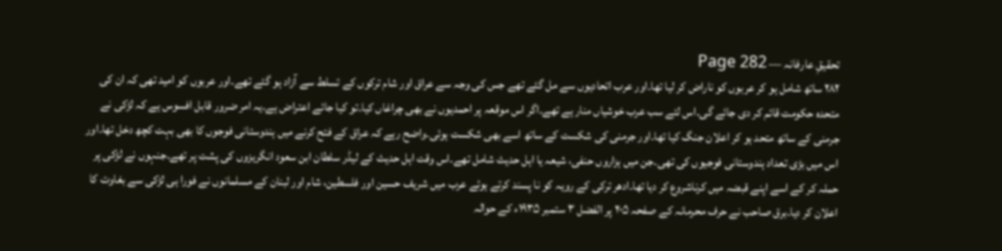تحقیقِ عارفانہ — Page 282
۲۸۲ ساتھ شامل ہو کر عربوں کو ناراض کر لیا تھا۔اور عرب اتحادیوں سے مل گئے تھے جس کی وجہ سے عراق اور شام ترکوں کے تسلط سے آزاد ہو گئے تھے۔اور عربوں کو امید تھی کہ ان کی متحدہ حکومت قائم کر دی جائے گی۔اس لئے سب عرب خوشیاں منار ہے تھے۔اگر اس موقعہ پر احمدیوں نے بھی چراغاں کیا۔تو کیا جائے اعتراض ہے۔یہ امر ضرور قابل افسوس ہے کہ لڑکی نے جرمنی کے ساتھ متحد ہو کر اعلان جنگ کیا تھا۔اور جرمنی کی شکست کے ساتھ اسے بھی شکست ہوئی۔واضح رہے کہ عراق کے فتح کرنے میں ہندوستانی فوجوں کا بھی بہت کچھ دخل تھا۔اور اس میں بڑی تعداد ہندوستانی فوجیوں کی تھی۔جن میں ہزاروں حنفی، شیعہ یا اہل حدیث شامل تھے۔اس وقت اہل حدیث کے لیڈر سلطان ابن سعود انگریزوں کی پشت پر تھے۔جنہوں نے لڑکی پر حملہ کر کے اسے اپنے قبضہ میں کرناشروع کر دیا تھا۔ادھر ترکی کے رویہ کو نا پسند کرتے ہوئے عرب میں شریف حسین اور فلسطین، شام اور لبنان کے مسلمانوں نے فورا ہی لڑکی سے بغاوت کا اعلان کر دیا۔برق صاحب نے حرف محرمانہ کے صفحہ ۲۰۵ پر الفضل ۳ ستمبر ۱۹۳۵ء کے حوالہ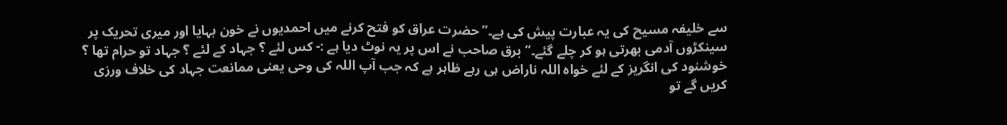سے خلیفہ مسیح کی یہ عبارت پیش کی ہے۔” حضرت عراق کو فتح کرنے میں احمدیوں نے خون بہایا اور میری تحریک پر سینکڑوں آدمی بھرتی ہو کر چلے گئے۔“ برق صاحب نے اس پر یہ نوٹ دیا ہے :- کس لئے ؟ جہاد کے لئے ؟ جہاد تو حرام تھا ؟ خوشنود کی انگریز کے لئے خواہ اللہ ناراض ہی رہے ظاہر ہے کہ جب آپ اللہ کی وحی یعنی ممانعت جہاد کی خلاف ورزی کریں گے تو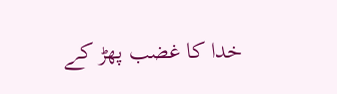خدا کا غضب پھڑ کے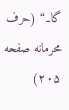گا۔“ (حرف محرمانه صفحه ۲۰۵)